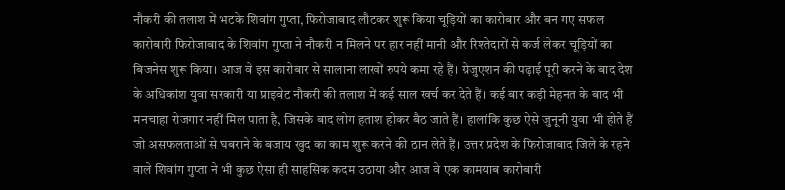नौकरी की तलाश में भटके शिवांग गुप्ता, फिरोजाबाद लौटकर शुरू किया चूड़ियों का कारोबार और बन गए सफल कारोबारी फिरोजाबाद के शिवांग गुप्ता ने नौकरी न मिलने पर हार नहीं मानी और रिश्तेदारों से कर्ज लेकर चूड़ियों का बिजनेस शुरू किया। आज वे इस कारोबार से सालाना लाखों रुपये कमा रहे हैं। ग्रेजुएशन की पढ़ाई पूरी करने के बाद देश के अधिकांश युवा सरकारी या प्राइवेट नौकरी की तलाश में कई साल खर्च कर देते हैं। कई बार कड़ी मेहनत के बाद भी मनचाहा रोजगार नहीं मिल पाता है, जिसके बाद लोग हताश होकर बैठ जाते हैं। हालांकि कुछ ऐसे जुनूनी युवा भी होते हैं जो असफलताओं से घबराने के बजाय खुद का काम शुरू करने की ठान लेते हैं। उत्तर प्रदेश के फिरोजाबाद जिले के रहने वाले शिवांग गुप्ता ने भी कुछ ऐसा ही साहसिक कदम उठाया और आज वे एक कामयाब कारोबारी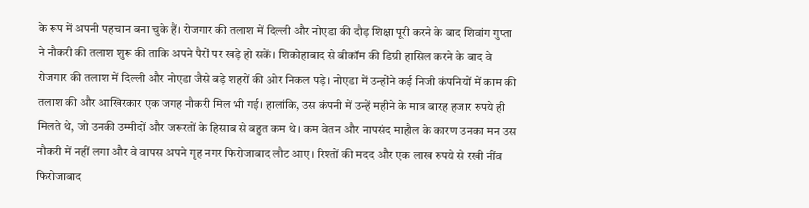के रूप में अपनी पहचान बना चुके हैं। रोजगार की तलाश में दिल्ली और नोएडा की दौड़ शिक्षा पूरी करने के बाद शिवांग गुप्ता ने नौकरी की तलाश शुरू की ताकि अपने पैरों पर खड़े हो सकें। शिकोहाबाद से बीकॉम की डिग्री हासिल करने के बाद वे रोजगार की तलाश में दिल्ली और नोएडा जैसे बड़े शहरों की ओर निकल पड़े। नोएडा में उन्होंने कई निजी कंपनियों में काम की तलाश की और आखिरकार एक जगह नौकरी मिल भी गई। हालांकि, उस कंपनी में उन्हें महीने के मात्र बारह हजार रुपये ही मिलते थे, जो उनकी उम्मीदों और जरूरतों के हिसाब से बहुत कम थे। कम वेतन और नापसंद माहौल के कारण उनका मन उस नौकरी में नहीं लगा और वे वापस अपने गृह नगर फिरोजाबाद लौट आए। रिश्तों की मदद और एक लाख रुपये से रखी नींव फिरोजाबाद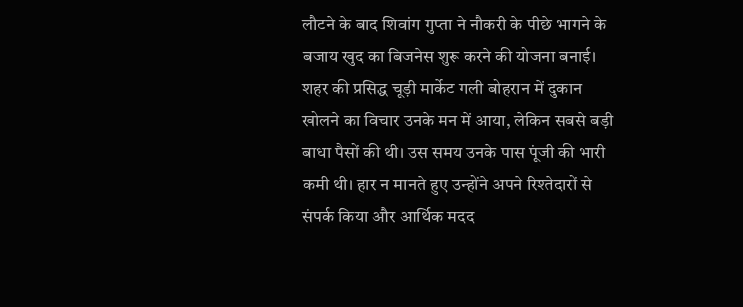लौटने के बाद शिवांग गुप्ता ने नौकरी के पीछे भागने के बजाय खुद का बिजनेस शुरू करने की योजना बनाई। शहर की प्रसिद्ध चूड़ी मार्केट गली बोहरान में दुकान खोलने का विचार उनके मन में आया, लेकिन सबसे बड़ी बाधा पैसों की थी। उस समय उनके पास पूंजी की भारी कमी थी। हार न मानते हुए उन्होंने अपने रिश्तेदारों से संपर्क किया और आर्थिक मदद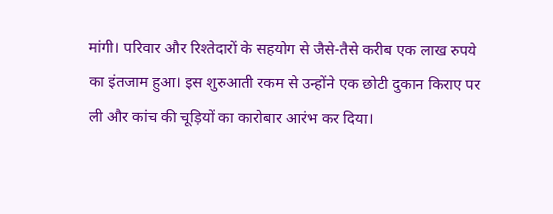मांगी। परिवार और रिश्तेदारों के सहयोग से जैसे-तैसे करीब एक लाख रुपये का इंतजाम हुआ। इस शुरुआती रकम से उन्होंने एक छोटी दुकान किराए पर ली और कांच की चूड़ियों का कारोबार आरंभ कर दिया।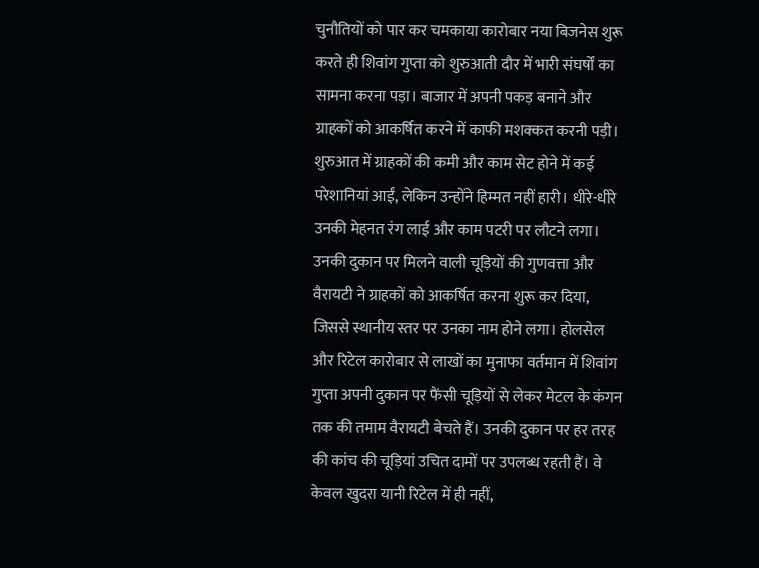चुनौतियों को पार कर चमकाया कारोबार नया बिजनेस शुरू करते ही शिवांग गुप्ता को शुरुआती दौर में भारी संघर्षों का सामना करना पड़ा। बाजार में अपनी पकड़ बनाने और ग्राहकों को आकर्षित करने में काफी मशक्कत करनी पड़ी। शुरुआत में ग्राहकों की कमी और काम सेट होने में कई परेशानियां आईं, लेकिन उन्होंने हिम्मत नहीं हारी। धीरे-धीरे उनकी मेहनत रंग लाई और काम पटरी पर लौटने लगा। उनकी दुकान पर मिलने वाली चूड़ियों की गुणवत्ता और वैरायटी ने ग्राहकों को आकर्षित करना शुरू कर दिया, जिससे स्थानीय स्तर पर उनका नाम होने लगा। होलसेल और रिटेल कारोबार से लाखों का मुनाफा वर्तमान में शिवांग गुप्ता अपनी दुकान पर फैंसी चूड़ियों से लेकर मेटल के कंगन तक की तमाम वैरायटी बेचते हैं। उनकी दुकान पर हर तरह की कांच की चूड़ियां उचित दामों पर उपलब्ध रहती हैं। वे केवल खुदरा यानी रिटेल में ही नहीं,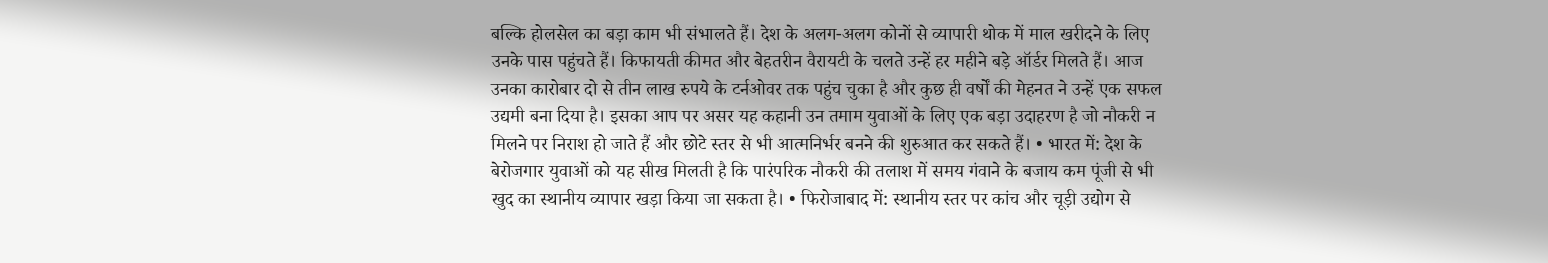बल्कि होलसेल का बड़ा काम भी संभालते हैं। देश के अलग-अलग कोनों से व्यापारी थोक में माल खरीदने के लिए उनके पास पहुंचते हैं। किफायती कीमत और बेहतरीन वैरायटी के चलते उन्हें हर महीने बड़े ऑर्डर मिलते हैं। आज उनका कारोबार दो से तीन लाख रुपये के टर्नओवर तक पहुंच चुका है और कुछ ही वर्षों की मेहनत ने उन्हें एक सफल उद्यमी बना दिया है। इसका आप पर असर यह कहानी उन तमाम युवाओं के लिए एक बड़ा उदाहरण है जो नौकरी न मिलने पर निराश हो जाते हैं और छोटे स्तर से भी आत्मनिर्भर बनने की शुरुआत कर सकते हैं। • भारत में: देश के बेरोजगार युवाओं को यह सीख मिलती है कि पारंपरिक नौकरी की तलाश में समय गंवाने के बजाय कम पूंजी से भी खुद का स्थानीय व्यापार खड़ा किया जा सकता है। • फिरोजाबाद में: स्थानीय स्तर पर कांच और चूड़ी उद्योग से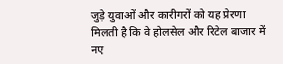जुड़े युवाओं और कारीगरों को यह प्रेरणा मिलती है कि वे होलसेल और रिटेल बाजार में नए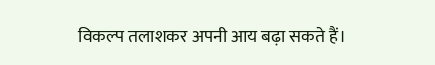विकल्प तलाशकर अपनी आय बढ़ा सकते हैं।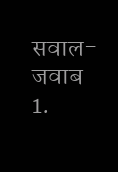सवाल-जवाब 1.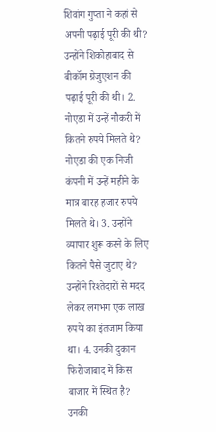शिवांग गुप्ता ने कहां से अपनी पढ़ाई पूरी की थी? उन्होंने शिकोहाबाद से बीकॉम ग्रेजुएशन की पढ़ाई पूरी की थी। 2. नोएडा में उन्हें नौकरी में कितने रुपये मिलते थे? नोएडा की एक निजी कंपनी में उन्हें महीने के मात्र बारह हजार रुपये मिलते थे। 3. उन्होंने व्यापार शुरू करने के लिए कितने पैसे जुटाए थे? उन्होंने रिश्तेदारों से मदद लेकर लगभग एक लाख रुपये का इंतजाम किया था। 4. उनकी दुकान फिरोजाबाद में किस बाजार में स्थित है? उनकी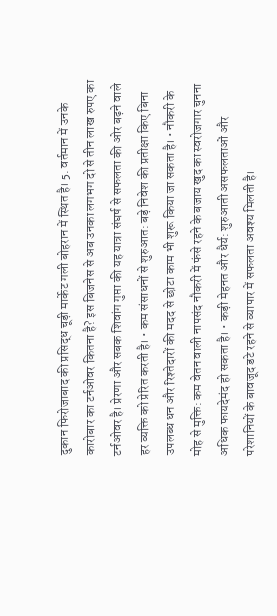दुकान फिरोजाबाद की प्रसिद्ध चूड़ी मार्केट गली बोहरान में स्थित है। 5. वर्तमान में उनके कारोबार का टर्नओवर कितना है? इस बिजनेस से अब उनका लगभग दो से तीन लाख रुपए का टर्नओवर है। प्रेरणा और सबक शिवांग गुप्ता की यह यात्रा संघर्ष से सफलता की ओर बढ़ने वाले हर व्यक्ति को प्रेरित करती है। • कम संसाधनों से शुरुआत: बड़े निवेश की प्रतीक्षा किए बिना उपलब्ध धन और रिश्तेदारों की मदद से छोटा काम भी शुरू किया जा सकता है। • नौकरी के मोह से मुक्ति: कम वेतन वाली नापसंद नौकरी में फंसे रहने के बजाय खुद का स्वरोजगार चुनना अधिक फायदेमंद हो सकता है। • कड़ी मेहनत और धैर्य: शुरुआती असफलताओं और परेशानियों के बावजूद डटे रहने से व्यापार में सफलता अवश्य मिलती है।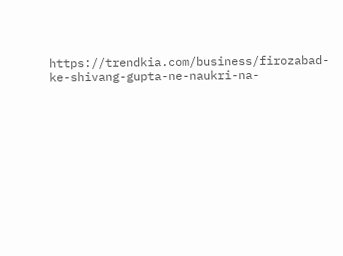https://trendkia.com/business/firozabad-ke-shivang-gupta-ne-naukri-na-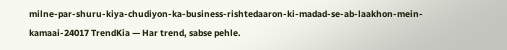milne-par-shuru-kiya-chudiyon-ka-business-rishtedaaron-ki-madad-se-ab-laakhon-mein-kamaai-24017 TrendKia — Har trend, sabse pehle.